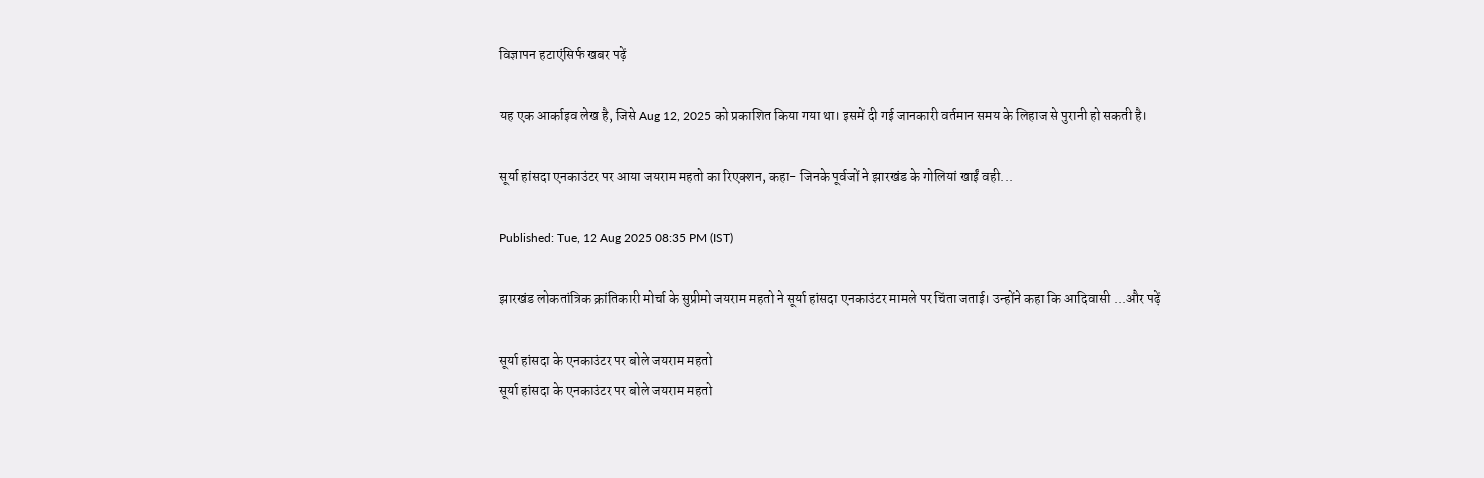विज्ञापन हटाएंसिर्फ खबर पढ़ें

यह एक आर्काइव लेख है, जिसे Aug 12, 2025 को प्रकाशित किया गया था। इसमें दी गई जानकारी वर्तमान समय के लिहाज से पुरानी हो सकती है।

सूर्या हांसदा एनकाउंटर पर आया जयराम महतो का रिएक्शन, कहा- जिनके पूर्वजों ने झारखंड के गोलियां खाईं वही...

Published: Tue, 12 Aug 2025 08:35 PM (IST)

झारखंड लोकतांत्रिक क्रांतिकारी मोर्चा के सुप्रीमो जयराम महतो ने सूर्या हांसदा एनकाउंटर मामले पर चिंता जताई। उन्होंने कहा कि आदिवासी ...और पढ़ें

सूर्या हांसदा के एनकाउंटर पर बोले जयराम महतो
सूर्या हांसदा के एनकाउंटर पर बोले जयराम महतो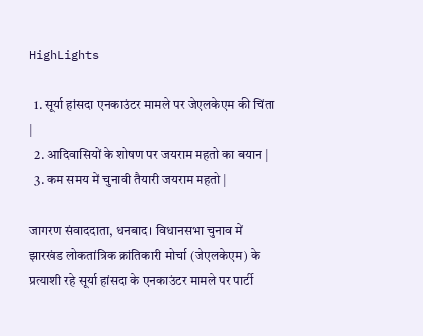HighLights

  1. सूर्या हांसदा एनकाउंटर मामले पर जेएलकेएम की चिंता |
  2. आदिवासियों के शोषण पर जयराम महतो का बयान |
  3. कम समय में चुनावी तैयारी जयराम महतो |

जागरण संवाददाता, धनबाद। विधानसभा चुनाव में झारखंड लोकतांत्रिक क्रांतिकारी मोर्चा (जेएलकेएम) के प्रत्याशी रहे सूर्या हांसदा के एनकाउंटर मामले पर पार्टी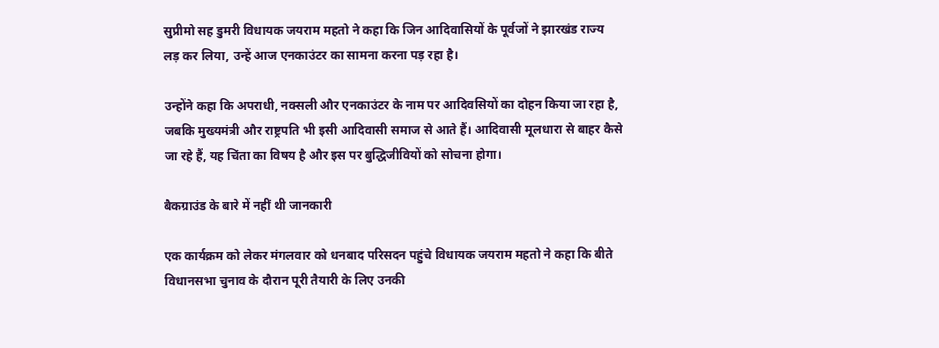सुप्रीमो सह डुमरी विधायक जयराम महतो ने कहा कि जिन आदिवासियों के पूर्वजों ने झारखंड राज्य लड़ कर लिया, उन्हें आज एनकाउंटर का सामना करना पड़ रहा है।

उन्होंने कहा कि अपराधी, नक्सली और एनकाउंटर के नाम पर आदिवसियों का दोहन किया जा रहा है, जबकि मुख्यमंत्री और राष्ट्रपति भी इसी आदिवासी समाज से आते हैं। आदिवासी मूलधारा से बाहर कैसे जा रहे हैं, यह चिंता का विषय है और इस पर बुद्धिजीवियों को सोचना होगा।

बैकग्राउंड के बारे में नहीं थी जानकारी

एक कार्यक्रम को लेकर मंगलवार को धनबाद परिसदन पहुंचे विधायक जयराम महतो ने कहा कि बीते विधानसभा चुनाव के दौरान पूरी तैयारी के लिए उनकी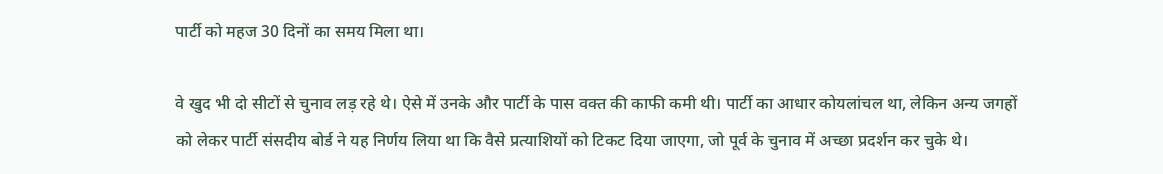पार्टी को महज 30 दिनों का समय मिला था।

वे खुद भी दो सीटों से चुनाव लड़ रहे थे। ऐसे में उनके और पार्टी के पास वक्त की काफी कमी थी। पार्टी का आधार कोयलांचल था, लेकिन अन्य जगहों को लेकर पार्टी संसदीय बोर्ड ने यह निर्णय लिया था कि वैसे प्रत्याशियों को टिकट दिया जाएगा, जो पूर्व के चुनाव में अच्छा प्रदर्शन कर चुके थे।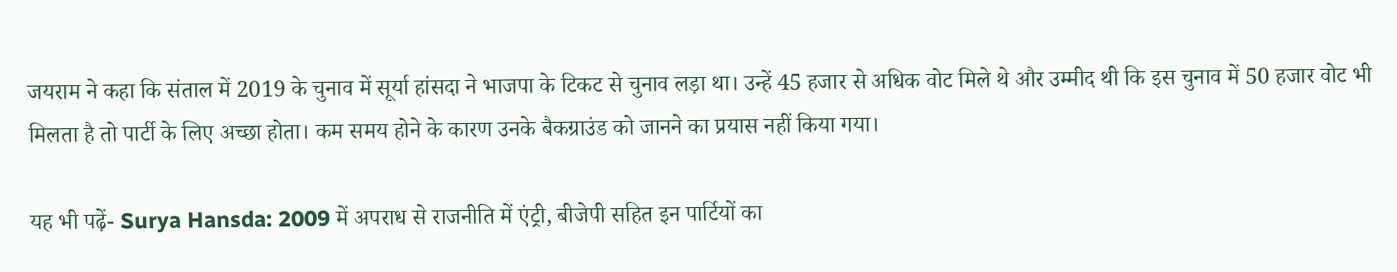जयराम ने कहा कि संताल में 2019 के चुनाव में सूर्या हांसदा ने भाजपा के टिकट से चुनाव लड़ा था। उन्हें 45 हजार से अधिक वोट मिले थे और उम्मीद थी कि इस चुनाव में 50 हजार वोट भी मिलता है तो पार्टी के लिए अच्छा होता। कम समय होने के कारण उनके बैकग्राउंड को जानने का प्रयास नहीं किया गया।

यह भी पढ़ें- Surya Hansda: 2009 में अपराध से राजनीति में एंट्री, बीजेपी सहित इन पार्टियों का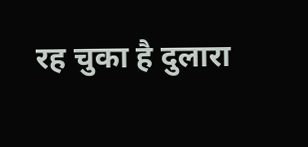रह चुका है दुलारा